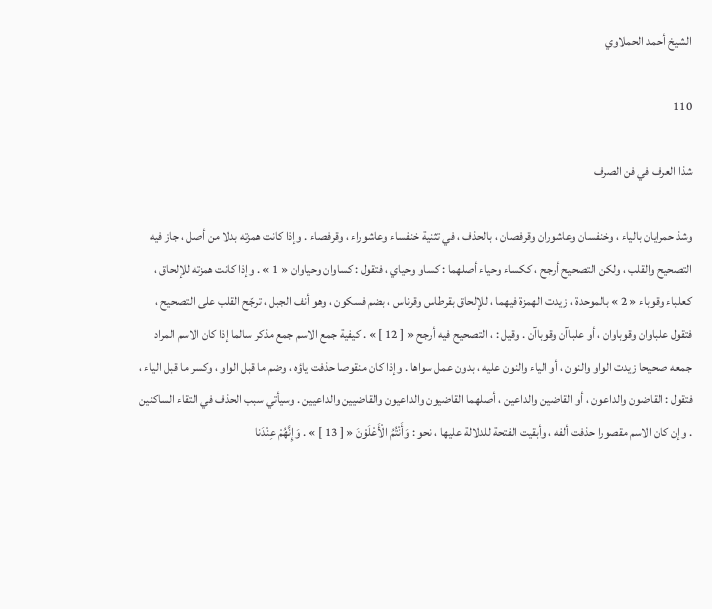الشيخ أحمد الحملاوي

110

شذا العرف في فن الصرف

وشذ حمرايان بالياء ، وخنفسان وعاشوران وقرفصان ، بالحذف ، في تثنية خنفساء وعاشوراء ، وقرفصاء . وإذا كانت همزته بدلا من أصل ، جاز فيه التصحيح والقلب ، ولكن التصحيح أرجح ، ككساء وحياء أصلهما : كساو وحياي ، فتقول : كساوان وحياوان « 1 » . وإذا كانت همزته للإلحاق ، كعلباء وقوباء « 2 » بالموحدة ، زيدت الهمزة فيهما ، للإلحاق بقرطاس وقرناس ، بضم فسكون ، وهو أنف الجبل ، ترجّح القلب على التصحيح ، فتقول علباوان وقوباوان ، أو علباآن وقوباآن . وقيل : ، التصحيح فيه أرجح « [ 12 ] » . كيفية جمع الاسم جمع مذكر سالما إذا كان الاسم المراد جمعه صحيحا زيدت الواو والنون ، أو الياء والنون عليه ، بدون عمل سواها . وإذا كان منقوصا حذفت ياؤه ، وضم ما قبل الواو ، وكسر ما قبل الياء ، فتقول : القاضون والداعون ، أو القاضين والداعين ، أصلهما القاضيون والداعيون والقاضيين والداعيين . وسيأتي سبب الحذف في التقاء الساكنين . وإن كان الاسم مقصورا حذفت ألفه ، وأبقيت الفتحة للدلالة عليها ، نحو : وَأَنْتُمُ الْأَعْلَوْنَ « [ 13 ] » . وَإِنَّهُمْ عِنْدَنا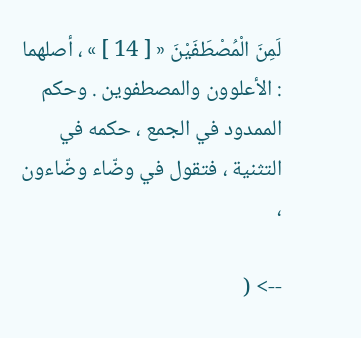لَمِنَ الْمُصْطَفَيْنَ « [ 14 ] » ، أصلهما : الأعلوون والمصطفوين . وحكم الممدود في الجمع ، حكمه في التثنية ، فتقول في وضّاء وضّاءون ،

--> (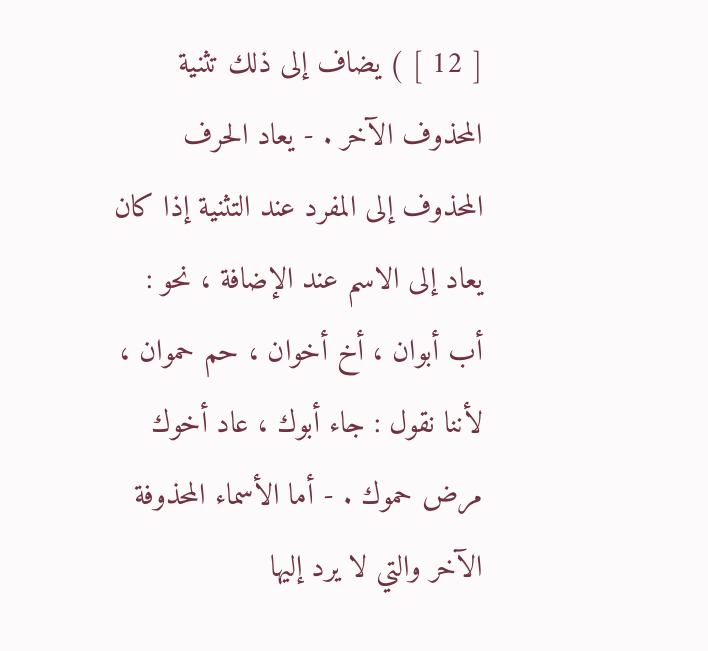[ 12 ] ) يضاف إلى ذلك تثنية المحذوف الآخر . - يعاد الحرف المحذوف إلى المفرد عند التثنية إذا كان يعاد إلى الاسم عند الإضافة ، نحو : أب أبوان ، أخ أخوان ، حم حموان ، لأننا نقول : جاء أبوك ، عاد أخوك مرض حموك . - أما الأسماء المحذوفة الآخر والتي لا يرد إليها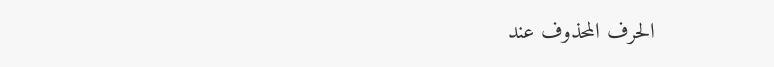الحرف المحذوف عند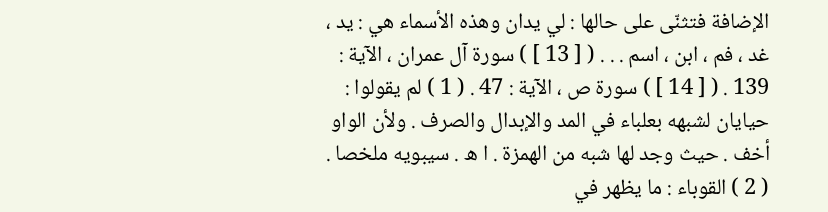الإضافة فتثنّى على حالها : لي يدان وهذه الأسماء هي : يد ، غد ، فم ، ابن ، اسم . . . ( [ 13 ] ) سورة آل عمران ، الآية : 139 . ( [ 14 ] ) سورة ص ، الآية : 47 . ( 1 ) لم يقولوا : حيايان لشبهه بعلباء في المد والإبدال والصرف . ولأن الواو أخف . حيث وجد لها شبه من الهمزة . ا ه . سيبويه ملخصا . ( 2 ) القوباء : ما يظهر في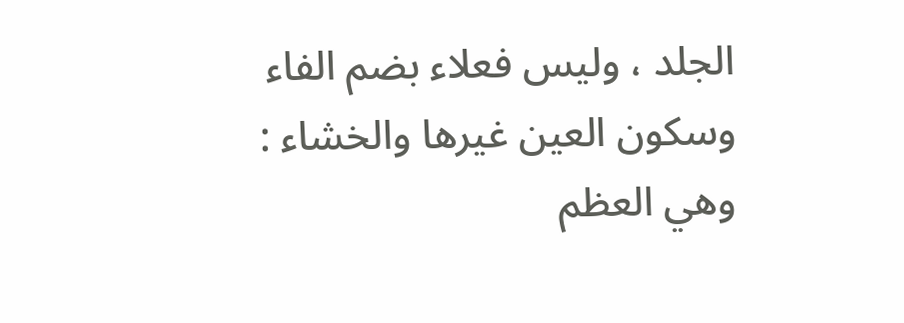الجلد ، وليس فعلاء بضم الفاء وسكون العين غيرها والخشاء : وهي العظم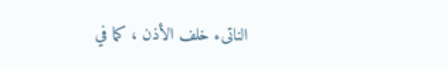الناتىء خلف الأذن ، كما في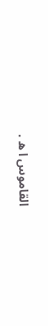القاموس ا ه .